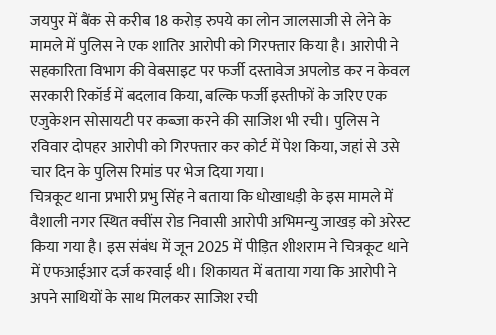जयपुर में बैंक से करीब 18 करोड़ रुपये का लोन जालसाजी से लेने के मामले में पुलिस ने एक शातिर आरोपी को गिरफ्तार किया है। आरोपी ने सहकारिता विभाग की वेबसाइट पर फर्जी दस्तावेज अपलोड कर न केवल सरकारी रिकॉर्ड में बदलाव किया, बल्कि फर्जी इस्तीफों के जरिए एक एजुकेशन सोसायटी पर कब्जा करने की साजिश भी रची। पुलिस ने रविवार दोपहर आरोपी को गिरफ्तार कर कोर्ट में पेश किया, जहां से उसे चार दिन के पुलिस रिमांड पर भेज दिया गया।
चित्रकूट थाना प्रभारी प्रभु सिंह ने बताया कि धोखाधड़ी के इस मामले में वैशाली नगर स्थित क्वींस रोड निवासी आरोपी अभिमन्यु जाखड़ को अरेस्ट किया गया है। इस संबंध में जून 2025 में पीड़ित शीशराम ने चित्रकूट थाने में एफआईआर दर्ज करवाई थी। शिकायत में बताया गया कि आरोपी ने अपने साथियों के साथ मिलकर साजिश रची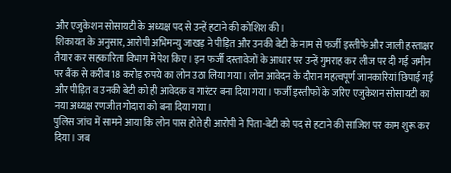और एजुकेशन सोसायटी के अध्यक्ष पद से उन्हें हटाने की कोशिश की।
शिकायत के अनुसार, आरोपी अभिमन्यु जाखड़ ने पीड़ित और उनकी बेटी के नाम से फर्जी इस्तीफे और जाली हस्ताक्षर तैयार कर सहकारिता विभाग में पेश किए। इन फर्जी दस्तावेजों के आधार पर उन्हें गुमराह कर लीज पर दी गई जमीन पर बैंक से करीब 18 करोड़ रुपये का लोन उठा लिया गया। लोन आवेदन के दौरान महत्वपूर्ण जानकारियां छिपाई गईं और पीड़ित व उनकी बेटी को ही आवेदक व गारंटर बना दिया गया। फर्जी इस्तीफों के जरिए एजुकेशन सोसायटी का नया अध्यक्ष रणजीत गोदारा को बना दिया गया।
पुलिस जांच में सामने आया कि लोन पास होते ही आरोपी ने पिता-बेटी को पद से हटाने की साजिश पर काम शुरू कर दिया। जब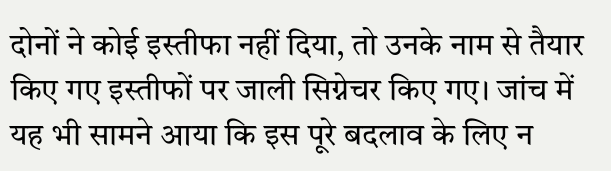दोनों ने कोई इस्तीफा नहीं दिया, तो उनके नाम से तैयार किए गए इस्तीफों पर जाली सिग्नेचर किए गए। जांच में यह भी सामने आया कि इस पूरे बदलाव के लिए न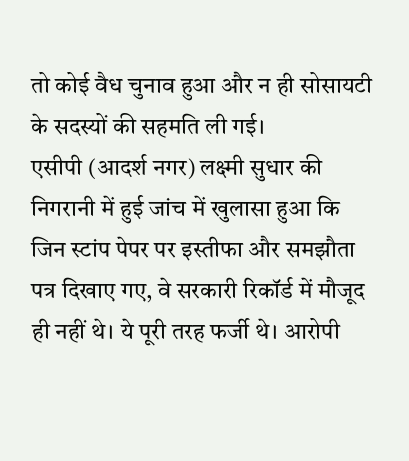तो कोई वैध चुनाव हुआ और न ही सोसायटी के सदस्यों की सहमति ली गई।
एसीपी (आदर्श नगर) लक्ष्मी सुधार की निगरानी में हुई जांच में खुलासा हुआ कि जिन स्टांप पेपर पर इस्तीफा और समझौता पत्र दिखाए गए, वे सरकारी रिकॉर्ड में मौजूद ही नहीं थे। ये पूरी तरह फर्जी थे। आरोपी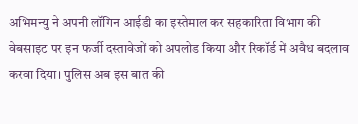अभिमन्यु ने अपनी लॉगिन आईडी का इस्तेमाल कर सहकारिता विभाग की वेबसाइट पर इन फर्जी दस्तावेजों को अपलोड किया और रिकॉर्ड में अवैध बदलाव करवा दिया। पुलिस अब इस बात की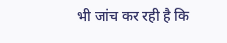भी जांच कर रही है कि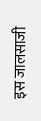इस जालसाजी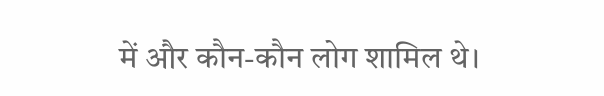में और कौन-कौन लोग शामिल थे।